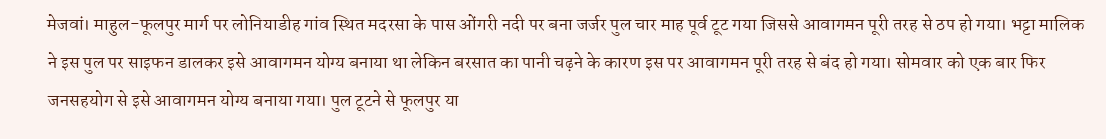मेजवां। माहुल-फूलपुर मार्ग पर लोनियाडीह गांव स्थित मदरसा के पास ओंगरी नदी पर बना जर्जर पुल चार माह पूर्व टूट गया जिससे आवागमन पूरी तरह से ठप हो गया। भट्टा मालिक ने इस पुल पर साइफन डालकर इसे आवागमन योग्य बनाया था लेकिन बरसात का पानी चढ़ने के कारण इस पर आवागमन पूरी तरह से बंद हो गया। सोमवार को एक बार फिर जनसहयोग से इसे आवागमन योग्य बनाया गया। पुल टूटने से फूलपुर या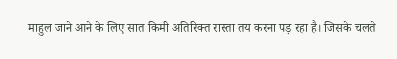माहुल जाने आने के लिए सात किमी अतिरिक्त रास्ता तय करना पड़ रहा है। जिसके चलते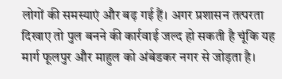लोगों की समस्याएं और बढ़ गई हैं। अगर प्रशासन तत्परता दिखाए तो पुल बनने की कार्रवाई जल्द हो सकती है चूंकि यह मार्ग फूलपुर और माहुल को अंबेडकर नगर से जोड़ता है।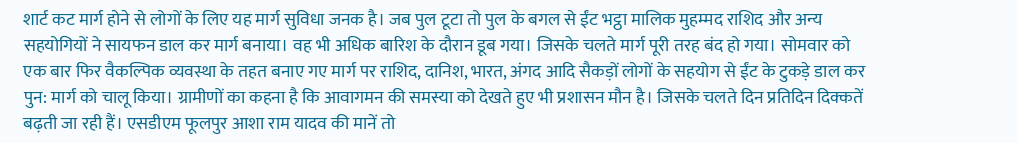शार्ट कट मार्ग होने से लोगों के लिए यह मार्ग सुविधा जनक है। जब पुल टूटा तो पुल के बगल से ईंट भट्ठा मालिक मुहम्मद राशिद और अन्य सहयोगियों ने सायफन डाल कर मार्ग बनाया। वह भी अधिक बारिश के दौरान डूब गया। जिसके चलते मार्ग पूरी तरह बंद हो गया। सोमवार को एक बार फिर वैकल्पिक व्यवस्था के तहत बनाए गए मार्ग पर राशिद, दानिश, भारत, अंगद आदि सैकड़ों लोगों के सहयोग से ईंट के टुकड़े डाल कर पुन: मार्ग को चालू किया। ग्रामीणों का कहना है कि आवागमन की समस्या को देखते हुए भी प्रशासन मौन है। जिसके चलते दिन प्रतिदिन दिक्कतें बढ़ती जा रही हैं। एसडीएम फूलपुर आशा राम यादव की मानें तो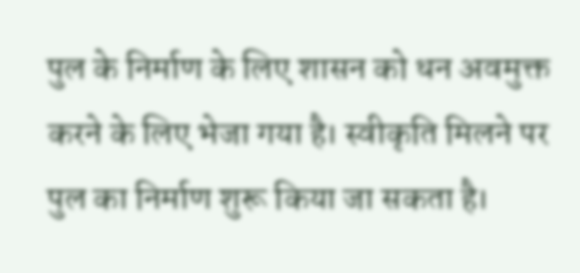पुल के निर्माण के लिए शासन को धन अवमुक्त करने के लिए भेजा गया है। स्वीकृति मिलने पर पुल का निर्माण शुरू किया जा सकता है।